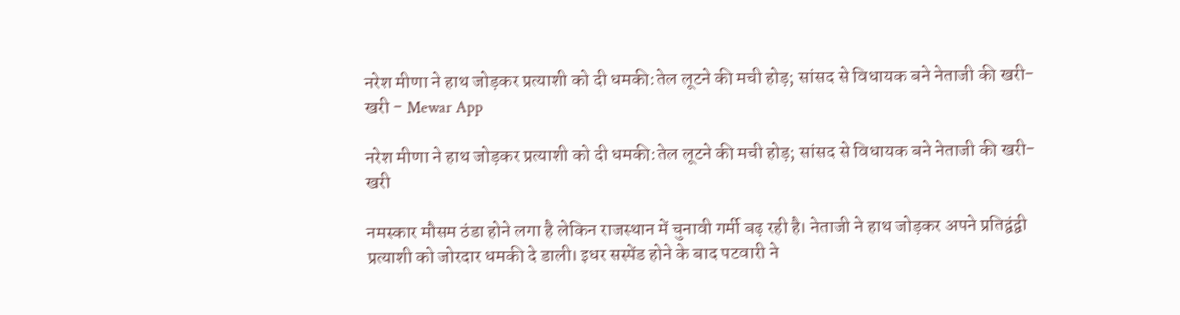नरेश मीणा ने हाथ जोड़कर प्रत्याशी को दी धमकी:तेल लूटने की मची होड़; सांसद से विधायक बने नेताजी की खरी-खरी - Mewar App

नरेश मीणा ने हाथ जोड़कर प्रत्याशी को दी धमकी:तेल लूटने की मची होड़; सांसद से विधायक बने नेताजी की खरी-खरी

नमस्कार मौसम ठंडा होने लगा है लेकिन राजस्थान में चुनावी गर्मी बढ़ रही है। नेताजी ने हाथ जोड़कर अपने प्रतिद्वंद्वी प्रत्याशी को जोरदार धमकी दे डाली। इधर सस्पेंड होने के बाद पटवारी ने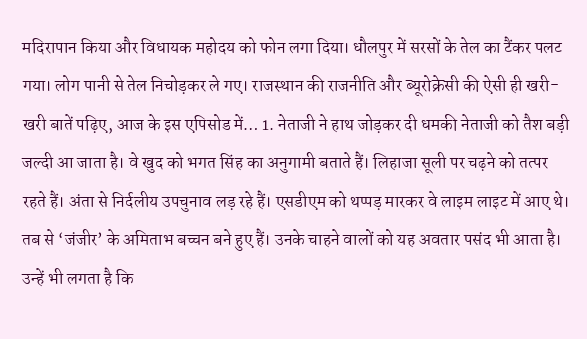मदिरापान किया और विधायक महोदय को फोन लगा दिया। धौलपुर में सरसों के तेल का टैंकर पलट गया। लोग पानी से तेल निचोड़कर ले गए। राजस्थान की राजनीति और ब्यूरोक्रेसी की ऐसी ही खरी-खरी बातें पढ़िए, आज के इस एपिसोड में… 1. नेताजी ने हाथ जोड़कर दी धमकी नेताजी को तैश बड़ी जल्दी आ जाता है। वे खुद को भगत सिंह का अनुगामी बताते हैं। लिहाजा सूली पर चढ़ने को तत्पर रहते हैं। अंता से निर्दलीय उपचुनाव लड़ रहे हैं। एसडीएम को थप्पड़ मारकर वे लाइम लाइट में आए थे। तब से ‘जंजीर’ के अमिताभ बच्चन बने हुए हैं। उनके चाहने वालों को यह अवतार पसंद भी आता है। उन्हें भी लगता है कि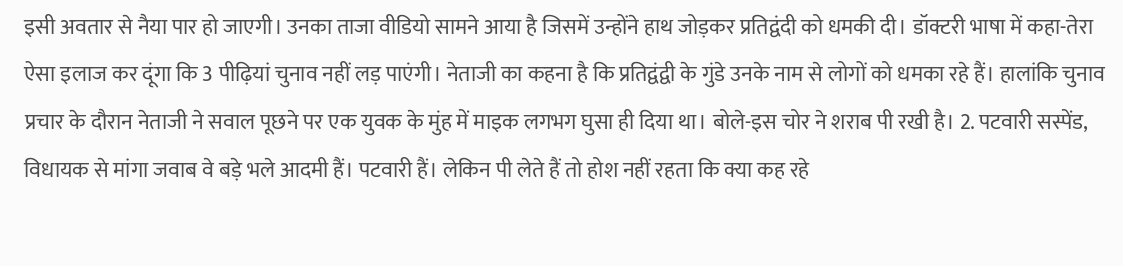इसी अवतार से नैया पार हो जाएगी। उनका ताजा वीडियो सामने आया है जिसमें उन्होंने हाथ जोड़कर प्रतिद्वंदी को धमकी दी। डॉक्टरी भाषा में कहा-तेरा ऐसा इलाज कर दूंगा कि 3 पीढ़ियां चुनाव नहीं लड़ पाएंगी। नेताजी का कहना है कि प्रतिद्वंद्वी के गुंडे उनके नाम से लोगों को धमका रहे हैं। हालांकि चुनाव प्रचार के दौरान नेताजी ने सवाल पूछने पर एक युवक के मुंह में माइक लगभग घुसा ही दिया था। बोले-इस चोर ने शराब पी रखी है। 2. पटवारी सस्पेंड, विधायक से मांगा जवाब वे बड़े भले आदमी हैं। पटवारी हैं। लेकिन पी लेते हैं तो होश नहीं रहता कि क्या कह रहे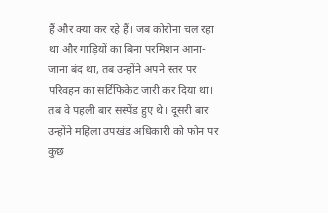हैं और क्या कर रहे हैं। जब कोरोना चल रहा था और गाड़ियों का बिना परमिशन आना-जाना बंद था, तब उन्होंने अपने स्तर पर परिवहन का सर्टिफिकेट जारी कर दिया था। तब वे पहली बार सस्पेंड हुए थे। दूसरी बार उन्होंने महिला उपखंड अधिकारी को फोन पर कुछ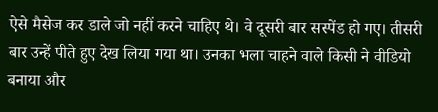ऐसे मैसेज कर डाले जो नहीं करने चाहिए थे। वे दूसरी बार सस्पेंड हो गए। तीसरी बार उन्हें पीते हुए देख लिया गया था। उनका भला चाहने वाले किसी ने वीडियो बनाया और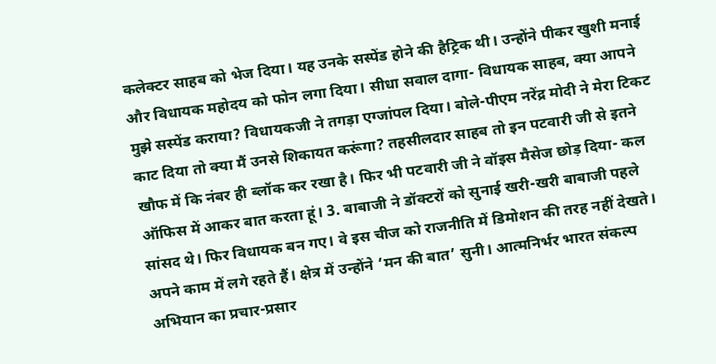कलेक्टर साहब को भेज दिया। यह उनके सस्पेंड होने की हैट्रिक थी। उन्होंने पीकर खुशी मनाई और विधायक महोदय को फोन लगा दिया। सीधा सवाल दागा- विधायक साहब, क्या आपने मुझे सस्पेंड कराया? विधायकजी ने तगड़ा एग्जांपल दिया। बोले-पीएम नरेंद्र मोदी ने मेरा टिकट काट दिया तो क्या मैं उनसे शिकायत करूंगा? तहसीलदार साहब तो इन पटवारी जी से इतने खौफ में कि नंबर ही ब्लॉक कर रखा है। फिर भी पटवारी जी ने वॉइस मैसेज छोड़ दिया- कल ऑफिस में आकर बात करता हूं। 3. बाबाजी ने डॉक्टरों को सुनाई खरी-खरी बाबाजी पहले सांसद थे। फिर विधायक बन गए। वे इस चीज को राजनीति में डिमोशन की तरह नहीं देखते। अपने काम में लगे रहते हैं। क्षेत्र में उन्होंने ‘मन की बात’ सुनी। आत्मनिर्भर भारत संकल्प अभियान का प्रचार-प्रसार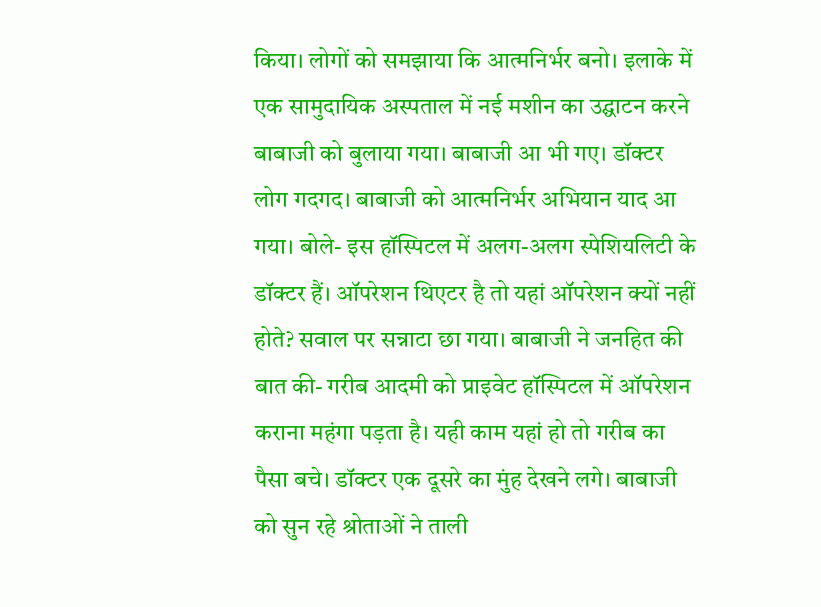किया। लोगों को समझाया कि आत्मनिर्भर बनो। इलाके में एक सामुदायिक अस्पताल में नई मशीन का उद्घाटन करने बाबाजी को बुलाया गया। बाबाजी आ भी गए। डॉक्टर लोग गदगद। बाबाजी को आत्मनिर्भर अभियान याद आ गया। बोले- इस हॉस्पिटल में अलग-अलग स्पेशियलिटी के डॉक्टर हैं। ऑपरेशन थिएटर है तो यहां ऑपरेशन क्यों नहीं होते? सवाल पर सन्नाटा छा गया। बाबाजी ने जनहित की बात की- गरीब आदमी को प्राइवेट हॉस्पिटल में ऑपरेशन कराना महंगा पड़ता है। यही काम यहां हो तो गरीब का पैसा बचे। डॉक्टर एक दूसरे का मुंह देखने लगे। बाबाजी को सुन रहे श्रोताओं ने ताली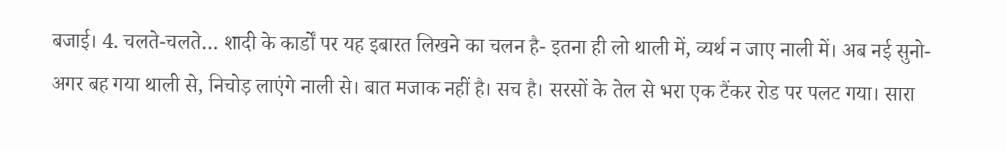बजाई। 4. चलते-चलते… शादी के कार्डों पर यह इबारत लिखने का चलन है- इतना ही लो थाली में, व्यर्थ न जाए नाली में। अब नई सुनो- अगर बह गया थाली से, निचोड़ लाएंगे नाली से। बात मजाक नहीं है। सच है। सरसों के तेल से भरा एक टैंकर रोड पर पलट गया। सारा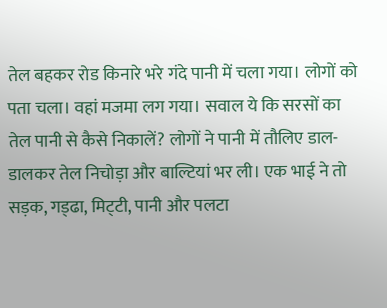तेल बहकर रोड किनारे भरे गंदे पानी में चला गया। लोगों को पता चला। वहां मजमा लग गया। सवाल ये कि सरसों का तेल पानी से कैसे निकालें? लोगों ने पानी में तौलिए डाल-डालकर तेल निचोड़ा और बाल्टियां भर ली। एक भाई ने तो सड़क, गड्‌ढा, मिट्‌टी, पानी और पलटा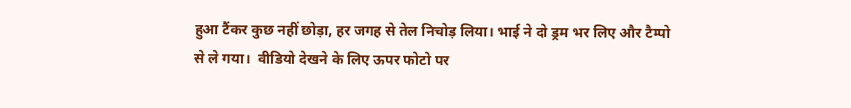हुआ टैंकर कुछ नहीं छोड़ा, हर जगह से तेल निचोड़ लिया। भाई ने दो ड्रम भर लिए और टैम्पो से ले गया।  वीडियो देखने के लिए ऊपर फोटो पर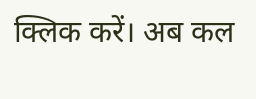क्लिक करें। अब कल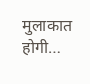मुलाकात होगी…